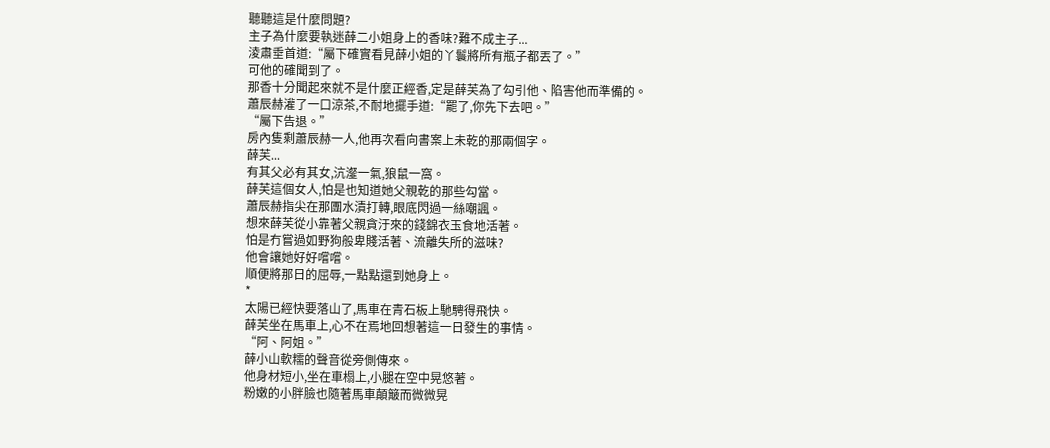聽聽這是什麼問題?
主子為什麼要執迷薛二小姐身上的香味?難不成主子...
淩肅垂首道:“屬下確實看見薛小姐的丫鬟將所有瓶子都丟了。”
可他的確聞到了。
那香十分聞起來就不是什麼正經香,定是薛芙為了勾引他、陷害他而準備的。
蕭辰赫灌了一口涼茶,不耐地擺手道:“罷了,你先下去吧。”
“屬下告退。”
房內隻剩蕭辰赫一人,他再次看向書案上未乾的那兩個字。
薛芙...
有其父必有其女,沆瀣一氣,狼鼠一窩。
薛芙這個女人,怕是也知道她父親乾的那些勾當。
蕭辰赫指尖在那團水漬打轉,眼底閃過一絲嘲諷。
想來薛芙從小靠著父親貪汙來的錢錦衣玉食地活著。
怕是冇嘗過如野狗般卑賤活著、流離失所的滋味?
他會讓她好好嚐嚐。
順便將那日的屈辱,一點點還到她身上。
*
太陽已經快要落山了,馬車在青石板上馳騁得飛快。
薛芙坐在馬車上,心不在焉地回想著這一日發生的事情。
“阿、阿姐。”
薛小山軟糯的聲音從旁側傳來。
他身材短小,坐在車榻上,小腿在空中晃悠著。
粉嫩的小胖臉也隨著馬車顛簸而微微晃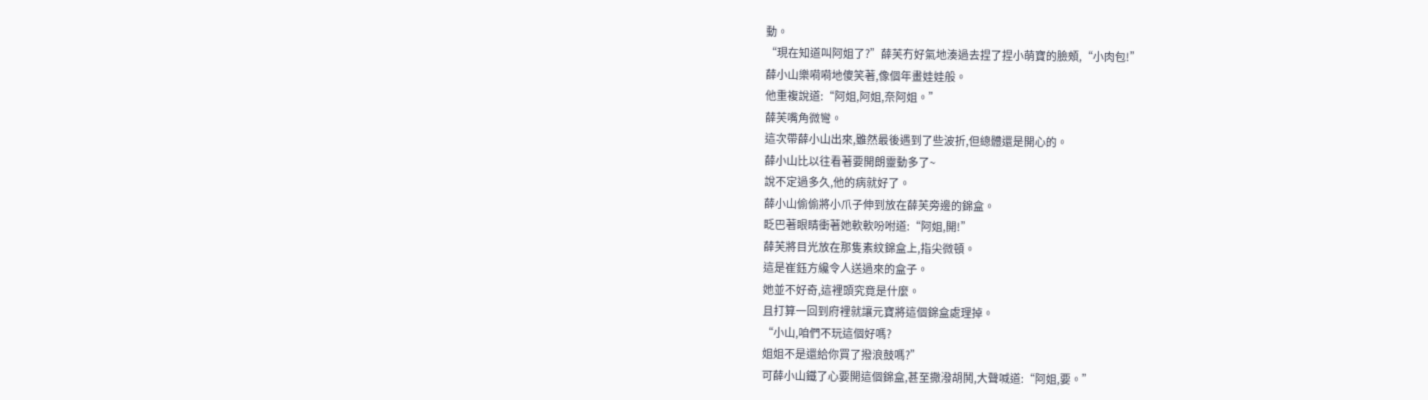動。
“現在知道叫阿姐了?”薛芙冇好氣地湊過去捏了捏小萌寶的臉頰,“小肉包!”
薛小山樂嗬嗬地傻笑著,像個年畫娃娃般。
他重複說道:“阿姐,阿姐,奈阿姐。”
薛芙嘴角微彎。
這次帶薛小山出來,雖然最後遇到了些波折,但總體還是開心的。
薛小山比以往看著要開朗靈動多了~
說不定過多久,他的病就好了。
薛小山偷偷將小爪子伸到放在薛芙旁邊的錦盒。
眨巴著眼睛衝著她軟軟吩咐道:“阿姐,開!”
薛芙將目光放在那隻素紋錦盒上,指尖微頓。
這是崔鈺方纔令人送過來的盒子。
她並不好奇,這裡頭究竟是什麼。
且打算一回到府裡就讓元寶將這個錦盒處理掉。
“小山,咱們不玩這個好嗎?
姐姐不是還給你買了撥浪鼓嗎?”
可薛小山鐵了心要開這個錦盒,甚至撒潑胡鬨,大聲喊道:“阿姐,要。”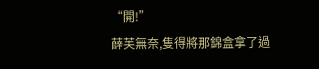“開!”
薛芙無奈,隻得將那錦盒拿了過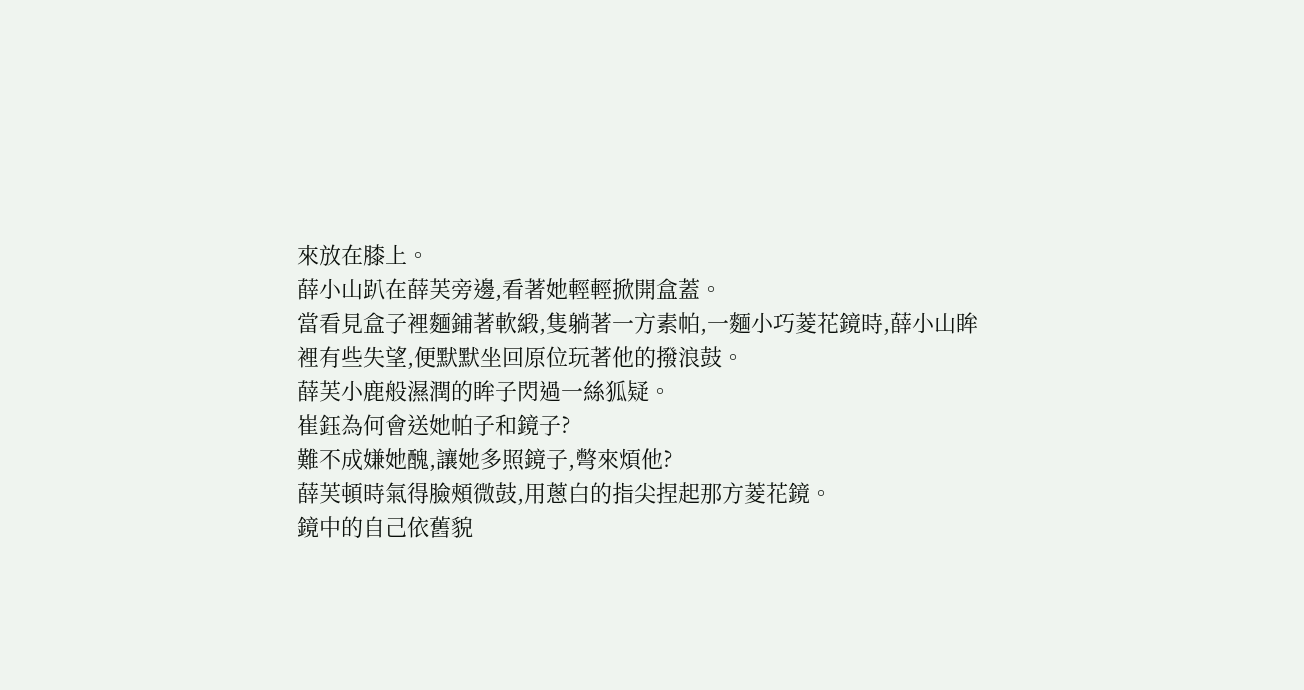來放在膝上。
薛小山趴在薛芙旁邊,看著她輕輕掀開盒蓋。
當看見盒子裡麵鋪著軟緞,隻躺著一方素帕,一麵小巧菱花鏡時,薛小山眸裡有些失望,便默默坐回原位玩著他的撥浪鼓。
薛芙小鹿般濕潤的眸子閃過一絲狐疑。
崔鈺為何會送她帕子和鏡子?
難不成嫌她醜,讓她多照鏡子,彆來煩他?
薛芙頓時氣得臉頰微鼓,用蔥白的指尖捏起那方菱花鏡。
鏡中的自己依舊貌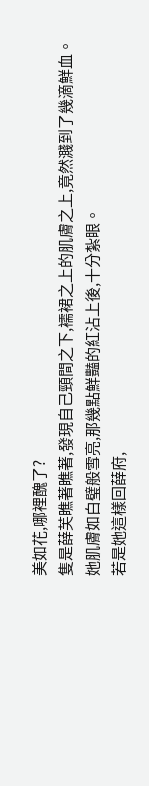美如花,哪裡醜了?
隻是薛芙瞧著瞧著,發現自己頸間之下,襦裙之上的肌膚之上,竟然濺到了幾滴鮮血。
她肌膚如白璧般雪亮,那幾點鮮豔的紅沾上後,十分紮眼。
若是她這樣回薛府,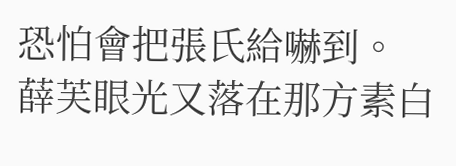恐怕會把張氏給嚇到。
薛芙眼光又落在那方素白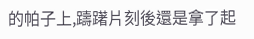的帕子上,躊躇片刻後還是拿了起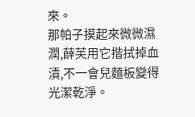來。
那帕子摸起來微微濕潤,薛芙用它揩拭掉血漬,不一會兒麵板變得光潔乾淨。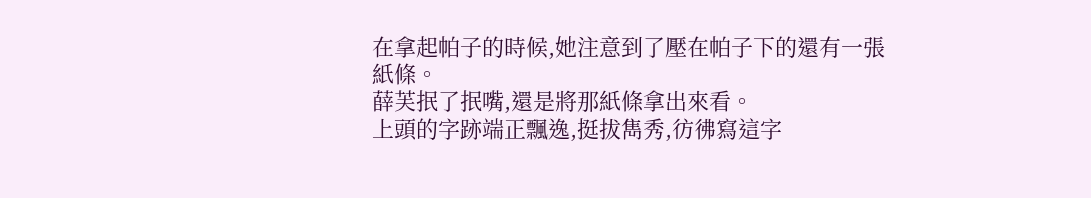在拿起帕子的時候,她注意到了壓在帕子下的還有一張紙條。
薛芙抿了抿嘴,還是將那紙條拿出來看。
上頭的字跡端正飄逸,挺拔雋秀,彷彿寫這字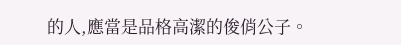的人,應當是品格高潔的俊俏公子。